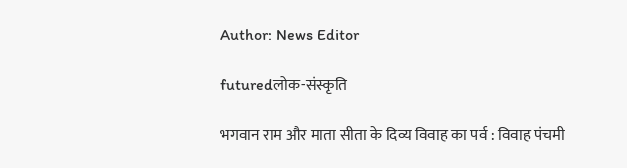Author: News Editor

futuredलोक-संस्कृति

भगवान राम और माता सीता के दिव्य विवाह का पर्व : विवाह पंचमी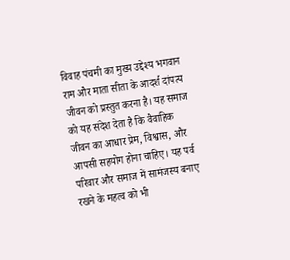विवाह पंचमी का मुख्य उद्देश्य भगवान राम और माता सीता के आदर्श दांपत्य जीवन को प्रस्तुत करना है। यह समाज को यह संदेश देता है कि वैवाहिक जीवन का आधार प्रेम, विश्वास, और आपसी सहयोग होना चाहिए। यह पर्व परिवार और समाज में सामंजस्य बनाए रखने के महत्व को भी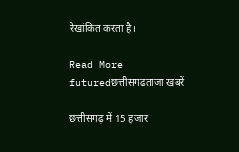रेखांकित करता है।

Read More
futuredछत्तीसगढताजा खबरें

छत्तीसगढ़ में 15 हजार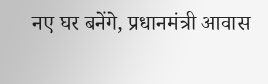नए घर बनेंगे, प्रधानमंत्री आवास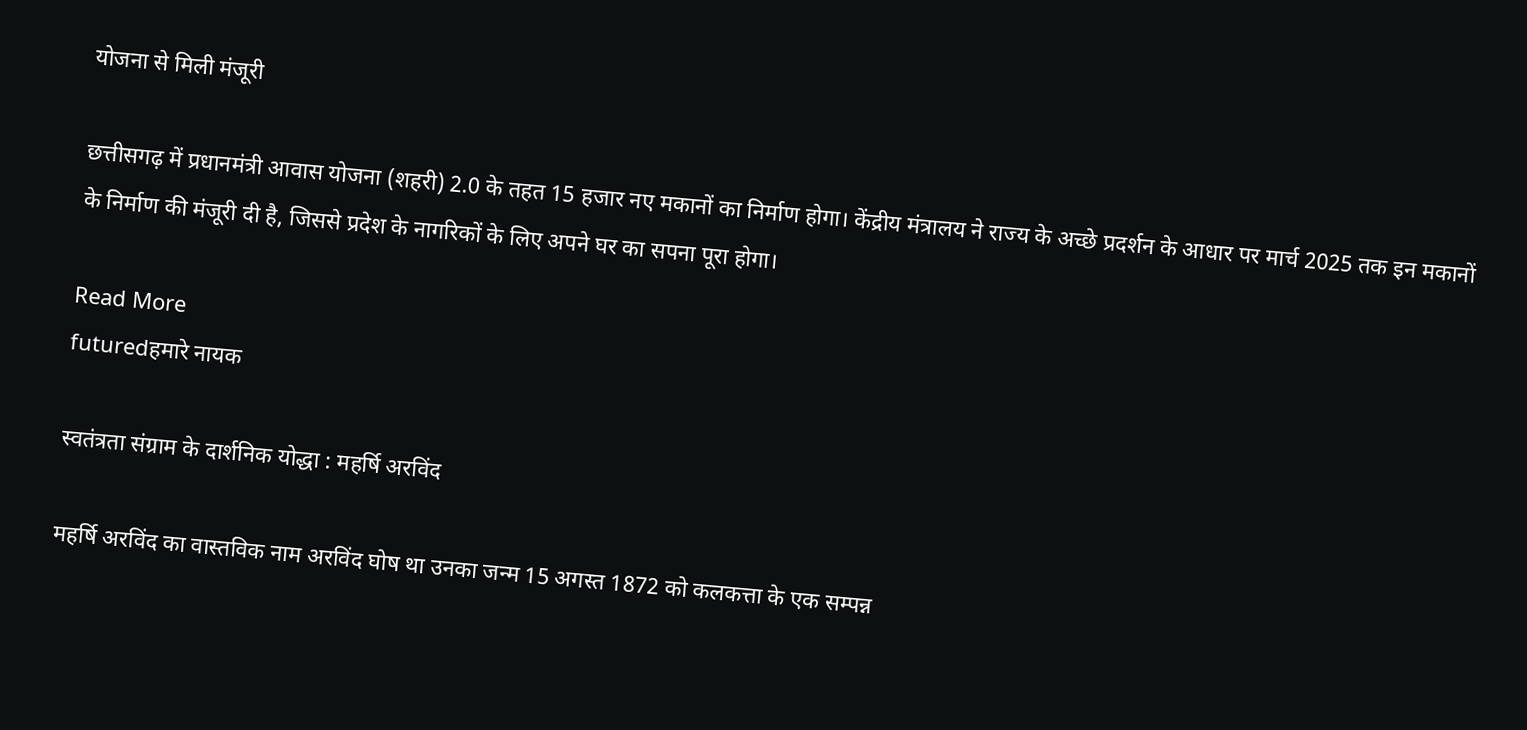योजना से मिली मंजूरी

छत्तीसगढ़ में प्रधानमंत्री आवास योजना (शहरी) 2.0 के तहत 15 हजार नए मकानों का निर्माण होगा। केंद्रीय मंत्रालय ने राज्य के अच्छे प्रदर्शन के आधार पर मार्च 2025 तक इन मकानों के निर्माण की मंजूरी दी है, जिससे प्रदेश के नागरिकों के लिए अपने घर का सपना पूरा होगा।

Read More
futuredहमारे नायक

स्वतंत्रता संग्राम के दार्शनिक योद्धा : महर्षि अरविंद

महर्षि अरविंद का वास्तविक नाम अरविंद घोष था उनका जन्म 15 अगस्त 1872 को कलकत्ता के एक सम्पन्न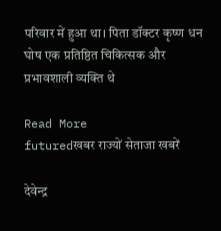परिवार में हुआ था। पिता डॉक्टर कृष्ण धन घोष एक प्रतिष्ठित चिकित्सक और प्रभावशाली व्यक्ति थे

Read More
futuredखबर राज्यों सेताजा खबरें

देवेन्द्र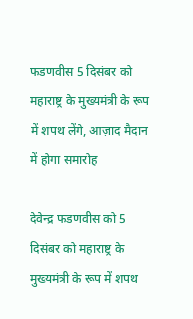फडणवीस 5 दिसंबर को महाराष्ट्र के मुख्यमंत्री के रूप में शपथ लेंगे, आज़ाद मैदान में होगा समारोह

देवेन्द्र फडणवीस को 5 दिसंबर को महाराष्ट्र के मुख्यमंत्री के रूप में शपथ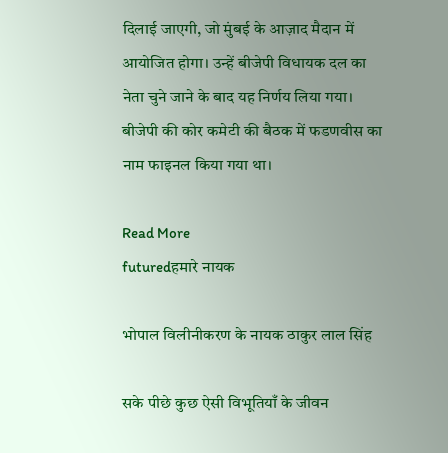दिलाई जाएगी, जो मुंबई के आज़ाद मैदान में आयोजित होगा। उन्हें बीजेपी विधायक दल का नेता चुने जाने के बाद यह निर्णय लिया गया। बीजेपी की कोर कमेटी की बैठक में फडणवीस का नाम फाइनल किया गया था।

Read More
futuredहमारे नायक

भोपाल विलीनीकरण के नायक ठाकुर लाल सिंह

सके पीछे कुछ ऐसी विभूतियाँ के जीवन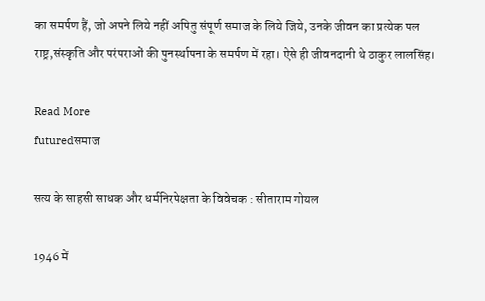का समर्पण हैं, जो अपने लिये नहीं अपितु संपूर्ण समाज के लिये जिये, उनके जीवन का प्रत्येक पल राष्ट्र,संस्कृति और परंपराओं की पुनर्स्थापना के समर्पण में रहा। ऐसे ही जीवनदानी थे ठाकुर लालसिंह।

Read More
futuredसमाज

सत्य के साहसी साधक और धर्मनिरपेक्षता के विवेचक : सीताराम गोयल

1946 में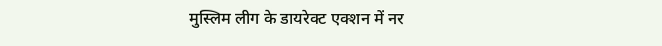मुस्लिम लीग के डायरेक्ट एक्शन में नर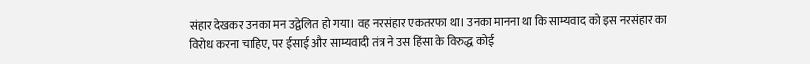संहार देखकर उनका मन उद्वेलित हो गया। वह नरसंहार एकतरफा था। उनका मानना था कि साम्यवाद को इस नरसंहार का विरोध करना चाहिए, पर ईसाई और साम्यवादी तंत्र ने उस हिंसा के विरुद्ध कोई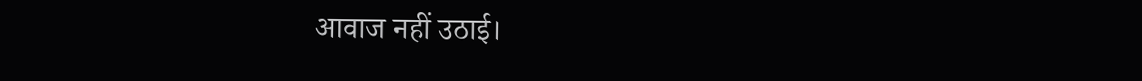आवाज नहीं उठाई।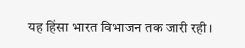यह हिंसा भारत विभाजन तक जारी रही।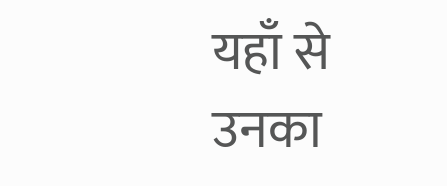यहाँ से उनका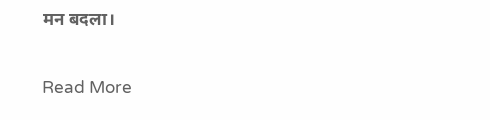मन बदला।

Read More